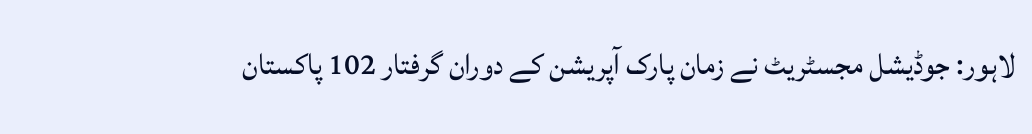لاہور: جوڈیشل مجسٹریٹ نے زمان پارک آپریشن کے دوران گرفتار 102 پاکستان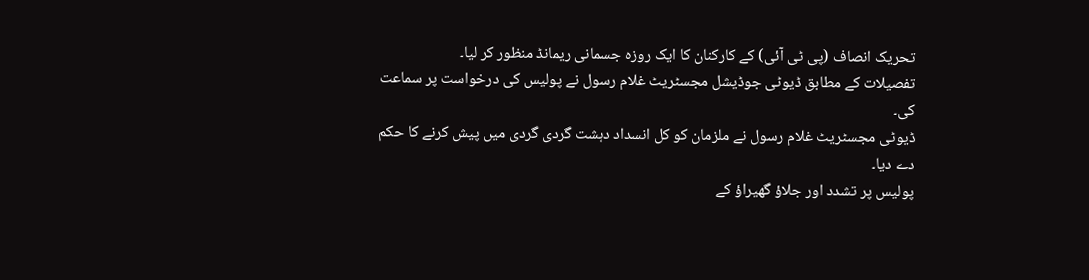تحریک انصاف (پی ٹی آئی) کے کارکنان کا ایک روزہ جسمانی ریمانڈ منظور کر لیا۔
تفصیلات کے مطابق ڈیوٹی جوڈیشل مجسٹریٹ غلام رسول نے پولیس کی درخواست پر سماعت کی۔
ڈیوٹی مجسٹریٹ غلام رسول نے ملزمان کو کل انسداد دہشت گردی گردی میں پیش کرنے کا حکم دے دیا۔
پولیس پر تشدد اور جلاؤ گھیراؤ کے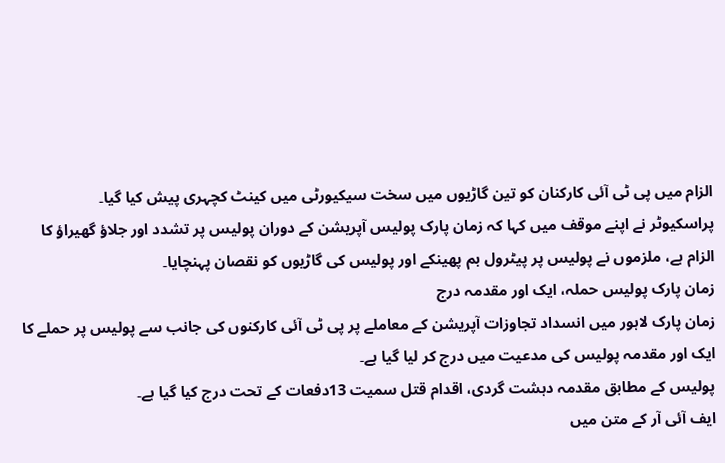الزام میں پی ٹی آئی کارکنان کو تین گاڑیوں میں سخت سیکیورٹی میں کینٹ کچہری پیش کیا گیا۔
پراسکیوٹر نے اپنے موقف میں کہا کہ زمان پارک پولیس آپریشن کے دوران پولیس پر تشدد اور جلاؤ گھیراؤ کا الزام ہے، ملزموں نے پولیس پر پیٹرول بم پھینکے اور پولیس کی گاڑیوں کو نقصان پہنچایا۔
زمان پارک پولیس حملہ، ایک اور مقدمہ درج
زمان پارک لاہور میں انسداد تجاوزات آپریشن کے معاملے پر پی ٹی آئی کارکنوں کی جانب سے پولیس پر حملے کا ایک اور مقدمہ پولیس کی مدعیت میں درج کر لیا گیا ہے۔
پولیس کے مطابق مقدمہ دہشت گردی، اقدام قتل سمیت 13دفعات کے تحت درج کیا گیا ہے۔
ایف آئی آر کے متن میں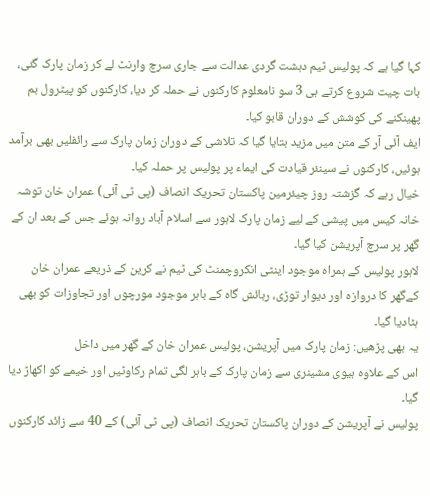کہا گیا ہے کہ پولیس ٹیم دہشت گردی عدالت سے جاری سرچ وارنٹ لے کر زمان پارک گئی، بات چیت شروع کرتے ہی 3 سو نامعلوم کارکنوں نے حملہ کر دیا، کارکنوں کو پیٹرول بم پھینکنے کی کوشش کے دوران قابو کیا۔
ایف آئی آر کے متن میں مزید بتایا گیا کہ تلاشی کے دوران زمان پارک سے رائفلیں بھی برآمد ہوئیں، کارکنوں نے سینئر قیادت کی ایماء پر پولیس پر حملہ کیا۔
خیال رہے کہ گزشتہ روز چیئرمین پاکستان تحریک انصاف (پی ٹی آئی) عمران خان توشہ خانہ کیس میں پیشی کے لیے زمان پارک لاہور سے اسلام آباد روانہ ہوئے جس کے بعد ان کے گھر پر سرچ آپریشن کیا گیا۔
لاہور پولیس کے ہمراہ موجود اینٹی انکروچمنٹ کی ٹیم نے کرین کے ذریعے عمران خان کےگھر کا دروازہ اور دیوار توڑی، رہائش گاہ کے باہر موجود مورچوں اور تجاوزات کو بھی ہٹادیا گیا۔
یہ بھی پڑھیں: زمان پارک میں آپریشن، پولیس عمران خان کے گھر میں داخل
اس کے علاوہ ہیوی مشینری سے زمان پارک کے باہر لگی تمام رکاوٹیں اور خیمے کو اکھاڑ دیا گیا۔
پولیس نے آپریشن کے دوران پاکستان تحریک انصاف (پی ٹی آئی) کے 40 سے زائد کارکنوں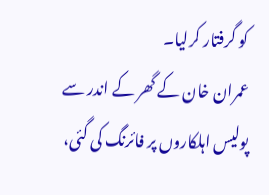کو گرفتار کرلیا۔
عمران خان کے گھر کے اندر سے پولیس اہلکاروں پر فائرنگ کی گئی،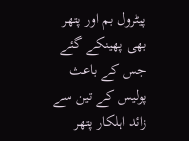پیٹرول بم اور پتھر بھی پھینکے گئے جس کے باعث پولیس کے تین سے زائد اہلکار پتھر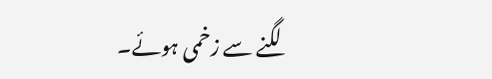لگنے سے زخمی ہوئے۔